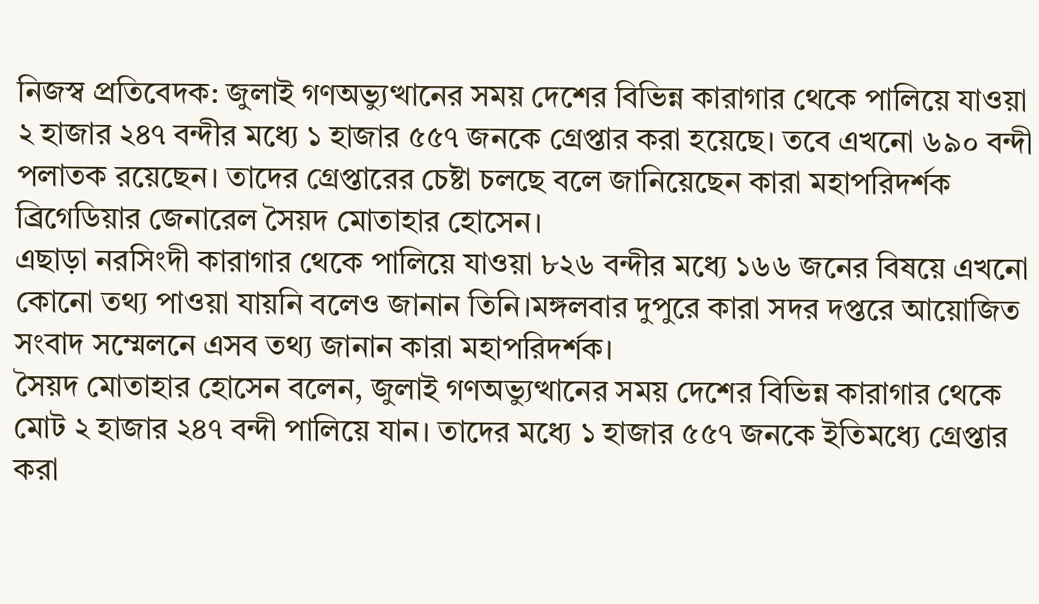নিজস্ব প্রতিবেদক: জুলাই গণঅভ্যুত্থানের সময় দেশের বিভিন্ন কারাগার থেকে পালিয়ে যাওয়া ২ হাজার ২৪৭ বন্দীর মধ্যে ১ হাজার ৫৫৭ জনকে গ্রেপ্তার করা হয়েছে। তবে এখনো ৬৯০ বন্দী পলাতক রয়েছেন। তাদের গ্রেপ্তারের চেষ্টা চলছে বলে জানিয়েছেন কারা মহাপরিদর্শক ব্রিগেডিয়ার জেনারেল সৈয়দ মোতাহার হোসেন।
এছাড়া নরসিংদী কারাগার থেকে পালিয়ে যাওয়া ৮২৬ বন্দীর মধ্যে ১৬৬ জনের বিষয়ে এখনো কোনো তথ্য পাওয়া যায়নি বলেও জানান তিনি।মঙ্গলবার দুপুরে কারা সদর দপ্তরে আয়োজিত সংবাদ সম্মেলনে এসব তথ্য জানান কারা মহাপরিদর্শক।
সৈয়দ মোতাহার হোসেন বলেন, জুলাই গণঅভ্যুত্থানের সময় দেশের বিভিন্ন কারাগার থেকে মোট ২ হাজার ২৪৭ বন্দী পালিয়ে যান। তাদের মধ্যে ১ হাজার ৫৫৭ জনকে ইতিমধ্যে গ্রেপ্তার করা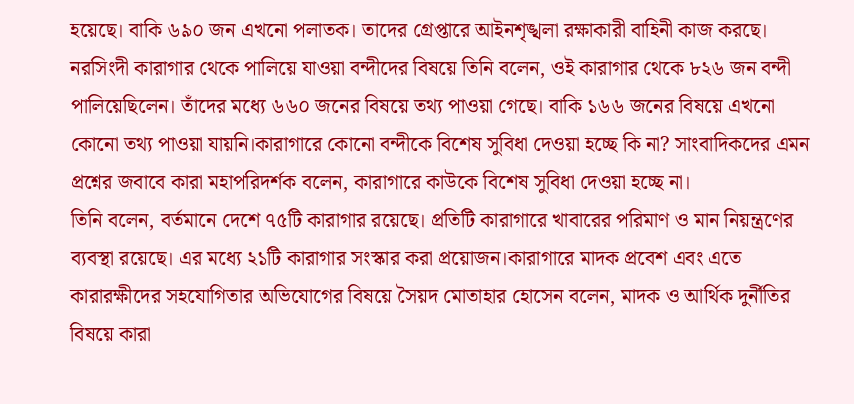হয়েছে। বাকি ৬৯০ জন এখনো পলাতক। তাদের গ্রেপ্তারে আইনশৃঙ্খলা রক্ষাকারী বাহিনী কাজ করছে।
নরসিংদী কারাগার থেকে পালিয়ে যাওয়া বন্দীদের বিষয়ে তিনি বলেন, ওই কারাগার থেকে ৮২৬ জন বন্দী পালিয়েছিলেন। তাঁদের মধ্যে ৬৬০ জনের বিষয়ে তথ্য পাওয়া গেছে। বাকি ১৬৬ জনের বিষয়ে এখনো কোনো তথ্য পাওয়া যায়নি।কারাগারে কোনো বন্দীকে বিশেষ সুবিধা দেওয়া হচ্ছে কি না? সাংবাদিকদের এমন প্রশ্নের জবাবে কারা মহাপরিদর্শক বলেন, কারাগারে কাউকে বিশেষ সুবিধা দেওয়া হচ্ছে না।
তিনি বলেন, বর্তমানে দেশে ৭৫টি কারাগার রয়েছে। প্রতিটি কারাগারে খাবারের পরিমাণ ও মান নিয়ন্ত্রণের ব্যবস্থা রয়েছে। এর মধ্যে ২১টি কারাগার সংস্কার করা প্রয়োজন।কারাগারে মাদক প্রবেশ এবং এতে কারারক্ষীদের সহযোগিতার অভিযোগের বিষয়ে সৈয়দ মোতাহার হোসেন বলেন, মাদক ও আর্থিক দুর্নীতির বিষয়ে কারা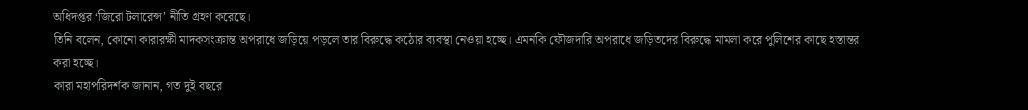অধিদপ্তর ‘জিরো টলারেন্স’ নীতি গ্রহণ করেছে।
তিনি বলেন, কোনো কারারক্ষী মাদকসংক্রান্ত অপরাধে জড়িয়ে পড়লে তার বিরুদ্ধে কঠোর ব্যবস্থা নেওয়া হচ্ছে। এমনকি ফৌজদারি অপরাধে জড়িতদের বিরুদ্ধে মামলা করে পুলিশের কাছে হস্তান্তর করা হচ্ছে।
কারা মহাপরিদর্শক জানান, গত দুই বছরে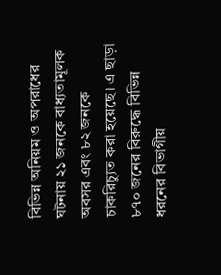বিভিন্ন অনিয়ম ও অপরাধের ঘটনায় ২১ জনকে বাধ্যতামূলক অবসর এবং ৮২ জনকে চাকরিচ্যুত করা হয়েছে। এ ছাড়া ৮৭০ জনের বিরুদ্ধে বিভিন্ন ধরনের বিভাগীয়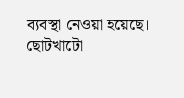ব্যবস্থা নেওয়া হয়েছে। ছোটখাটো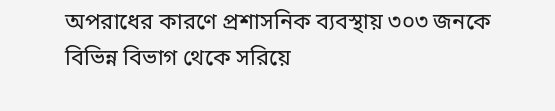অপরাধের কারণে প্রশাসনিক ব্যবস্থায় ৩০৩ জনকে বিভিন্ন বিভাগ থেকে সরিয়ে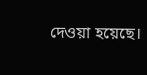দেওয়া হয়েছে।